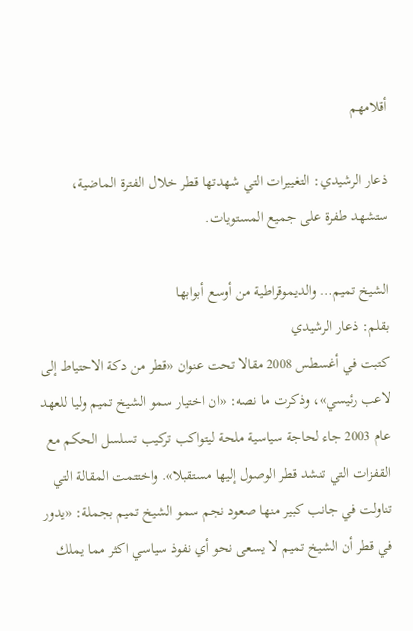أقلامهم

ذعار الرشيدي: التغييرات التي شهدتها قطر خلال الفترة الماضية، ستشهد طفرة على جميع المستويات.

الشيخ تميم… والديموقراطية من أوسع أبوابها
بقلم: ذعار الرشيدي
كتبت في أغسطس 2008 مقالا تحت عنوان «قطر من دكة الاحتياط إلى لاعب رئيسي»، وذكرت ما نصه: «ان اختيار سمو الشيخ تميم وليا للعهد عام 2003 جاء لحاجة سياسية ملحة ليتواكب تركيب تسلسل الحكم مع القفزات التي تنشد قطر الوصول إليها مستقبلا». واختتمت المقالة التي تناولت في جانب كبير منها صعود نجم سمو الشيخ تميم بجملة: «يدور في قطر أن الشيخ تميم لا يسعى نحو أي نفوذ سياسي اكثر مما يملك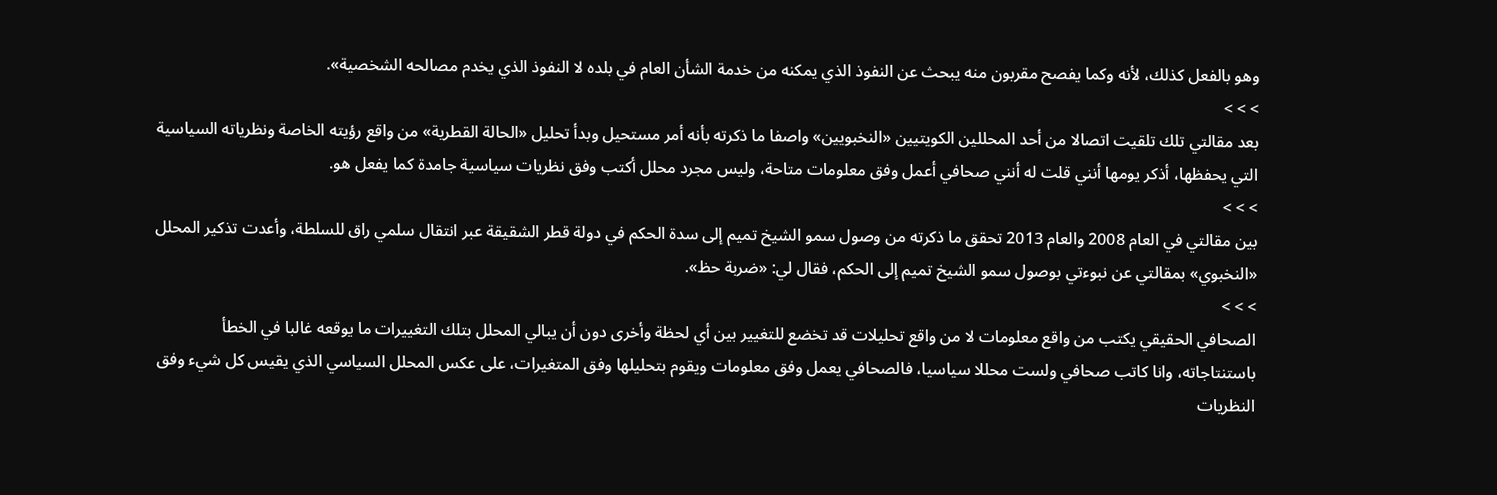وهو بالفعل كذلك، لأنه وكما يفصح مقربون منه يبحث عن النفوذ الذي يمكنه من خدمة الشأن العام في بلده لا النفوذ الذي يخدم مصالحه الشخصية».
> > >
بعد مقالتي تلك تلقيت اتصالا من أحد المحللين الكويتيين «النخبويين» واصفا ما ذكرته بأنه أمر مستحيل وبدأ تحليل «الحالة القطرية» من واقع رؤيته الخاصة ونظرياته السياسية التي يحفظها، أذكر يومها أنني قلت له أنني صحافي أعمل وفق معلومات متاحة، وليس مجرد محلل أكتب وفق نظريات سياسية جامدة كما يفعل هو.
> > >
بين مقالتي في العام 2008 والعام 2013 تحقق ما ذكرته من وصول سمو الشيخ تميم إلى سدة الحكم في دولة قطر الشقيقة عبر انتقال سلمي راق للسلطة، وأعدت تذكير المحلل «النخبوي» بمقالتي عن نبوءتي بوصول سمو الشيخ تميم إلى الحكم، فقال لي: «ضربة حظ».
> > >
الصحافي الحقيقي يكتب من واقع معلومات لا من واقع تحليلات قد تخضع للتغيير بين أي لحظة وأخرى دون أن يبالي المحلل بتلك التغييرات ما يوقعه غالبا في الخطأ باستنتاجاته، وانا كاتب صحافي ولست محللا سياسيا، فالصحافي يعمل وفق معلومات ويقوم بتحليلها وفق المتغيرات، على عكس المحلل السياسي الذي يقيس كل شيء وفق النظريات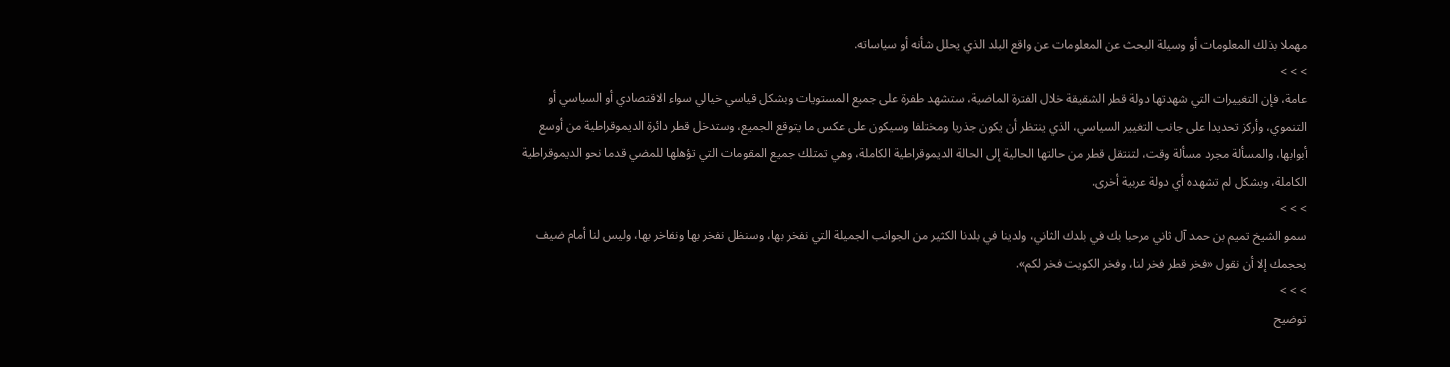مهملا بذلك المعلومات أو وسيلة البحث عن المعلومات عن واقع البلد الذي يحلل شأنه أو سياساته.
> > >
عامة، فإن التغييرات التي شهدتها دولة قطر الشقيقة خلال الفترة الماضية، ستشهد طفرة على جميع المستويات وبشكل قياسي خيالي سواء الاقتصادي أو السياسي أو التنموي، وأركز تحديدا على جانب التغيير السياسي، الذي ينتظر أن يكون جذريا ومختلفا وسيكون على عكس ما يتوقع الجميع، وستدخل قطر دائرة الديموقراطية من أوسع أبوابها، والمسألة مجرد مسألة وقت، لتنتقل قطر من حالتها الحالية إلى الحالة الديموقراطية الكاملة، وهي تمتلك جميع المقومات التي تؤهلها للمضي قدما نحو الديموقراطية الكاملة، وبشكل لم تشهده أي دولة عربية أخرى.
> > >
سمو الشيخ تميم بن حمد آل ثاني مرحبا بك في بلدك الثاني، ولدينا في بلدنا الكثير من الجوانب الجميلة التي نفخر بها، وسنظل نفخر بها ونفاخر بها، وليس لنا أمام ضيف بحجمك إلا أن نقول «فخر قطر فخر لنا، وفخر الكويت فخر لكم».
> > >
توضيح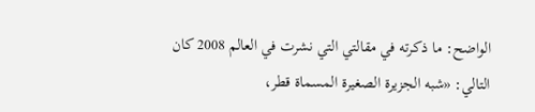الواضح: ما ذكرته في مقالتي التي نشرت في العالم 2008 كان التالي: «شبه الجزيرة الصغيرة المسماة قطر،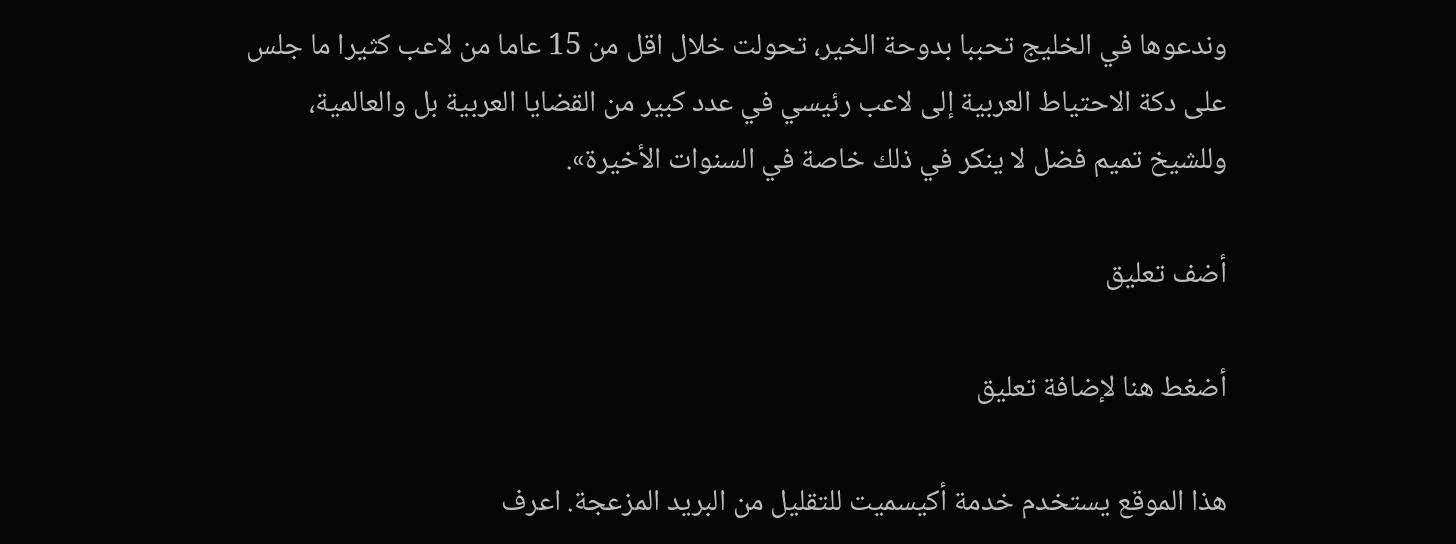وندعوها في الخليج تحببا بدوحة الخير، تحولت خلال اقل من 15 عاما من لاعب كثيرا ما جلس على دكة الاحتياط العربية إلى لاعب رئيسي في عدد كبير من القضايا العربية بل والعالمية، وللشيخ تميم فضل لا ينكر في ذلك خاصة في السنوات الأخيرة».

أضف تعليق

أضغط هنا لإضافة تعليق

هذا الموقع يستخدم خدمة أكيسميت للتقليل من البريد المزعجة. اعرف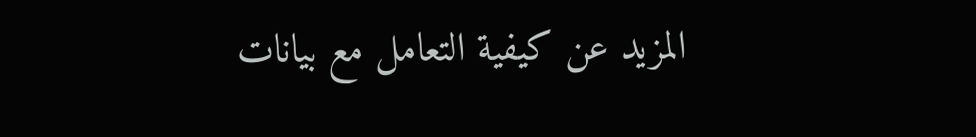المزيد عن كيفية التعامل مع بيانات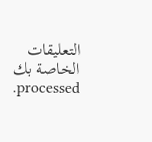التعليقات الخاصة بك processed.